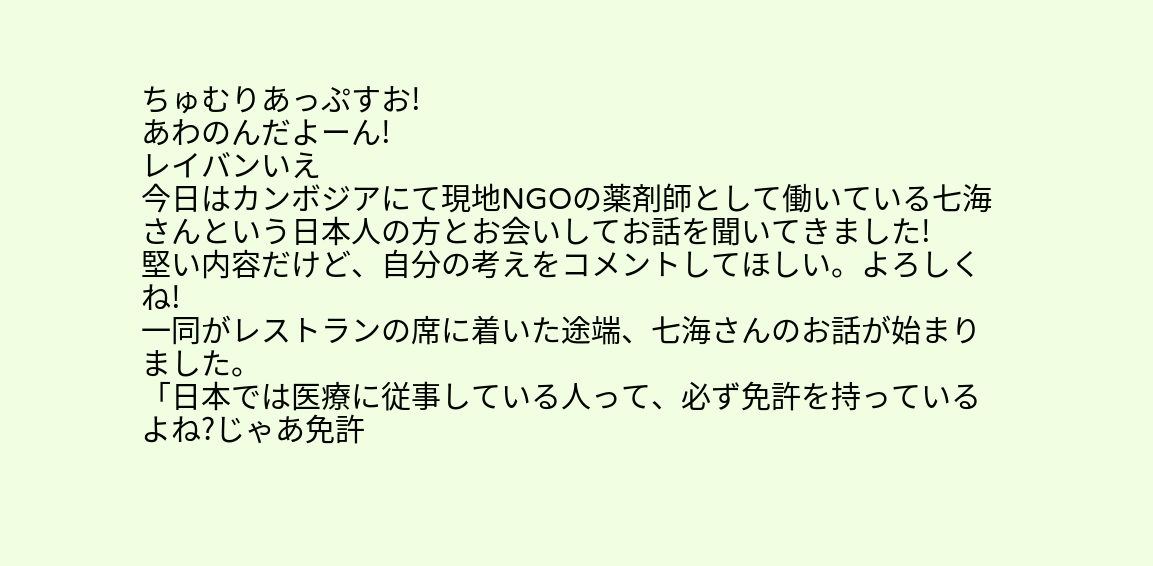ちゅむりあっぷすお!
あわのんだよーん!
レイバンいえ
今日はカンボジアにて現地NGOの薬剤師として働いている七海さんという日本人の方とお会いしてお話を聞いてきました!
堅い内容だけど、自分の考えをコメントしてほしい。よろしくね!
一同がレストランの席に着いた途端、七海さんのお話が始まりました。
「日本では医療に従事している人って、必ず免許を持っているよね?じゃあ免許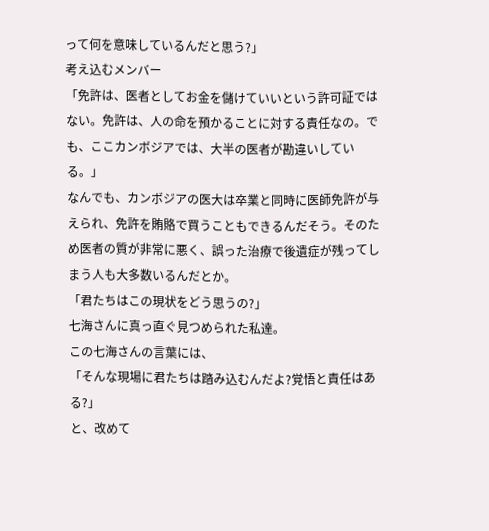って何を意味しているんだと思う?」
考え込むメンバー
「免許は、医者としてお金を儲けていいという許可証ではない。免許は、人の命を預かることに対する責任なの。でも、ここカンボジアでは、大半の医者が勘違いしている。」
なんでも、カンボジアの医大は卒業と同時に医師免許が与えられ、免許を賄賂で買うこともできるんだそう。そのため医者の質が非常に悪く、誤った治療で後遺症が残ってしまう人も大多数いるんだとか。
「君たちはこの現状をどう思うの?」
七海さんに真っ直ぐ見つめられた私達。
この七海さんの言葉には、
「そんな現場に君たちは踏み込むんだよ?覚悟と責任はある?」
と、改めて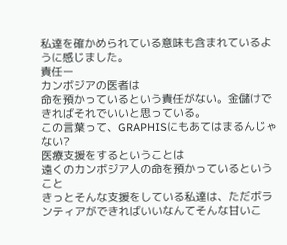私達を確かめられている意味も含まれているように感じました。
責任ー
カンボジアの医者は
命を預かっているという責任がない。金儲けできればそれでいいと思っている。
この言葉って、GRAPHISにもあてはまるんじゃない?
医療支援をするということは
遠くのカンボジア人の命を預かっているということ
きっとそんな支援をしている私達は、ただボランティアができればいいなんてそんな甘いこ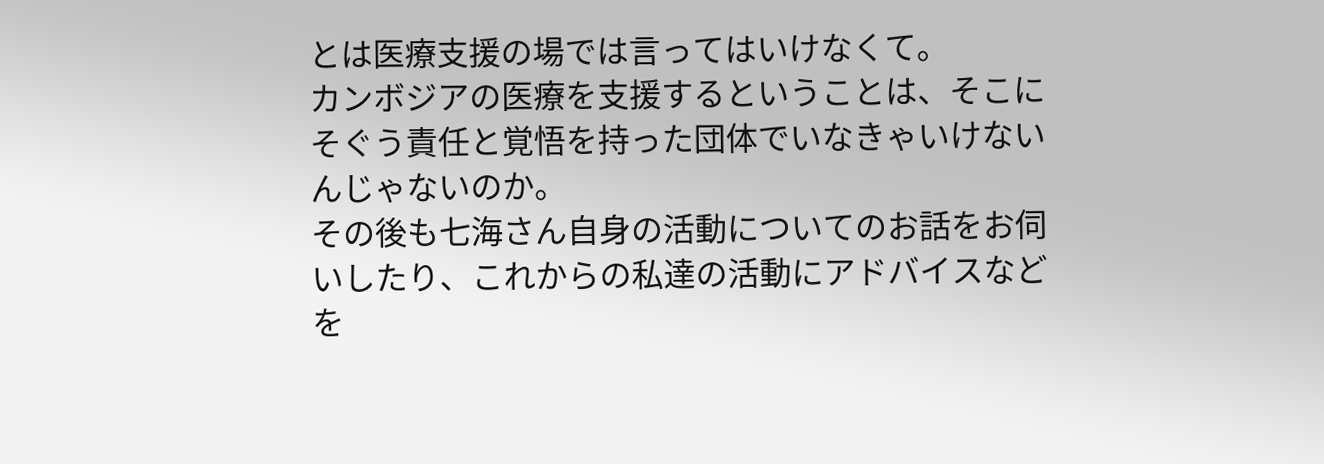とは医療支援の場では言ってはいけなくて。
カンボジアの医療を支援するということは、そこにそぐう責任と覚悟を持った団体でいなきゃいけないんじゃないのか。
その後も七海さん自身の活動についてのお話をお伺いしたり、これからの私達の活動にアドバイスなどを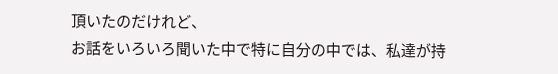頂いたのだけれど、
お話をいろいろ聞いた中で特に自分の中では、私達が持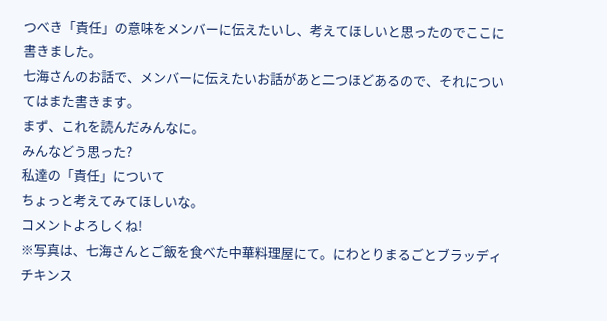つべき「責任」の意味をメンバーに伝えたいし、考えてほしいと思ったのでここに書きました。
七海さんのお話で、メンバーに伝えたいお話があと二つほどあるので、それについてはまた書きます。
まず、これを読んだみんなに。
みんなどう思った?
私達の「責任」について
ちょっと考えてみてほしいな。
コメントよろしくね!
※写真は、七海さんとご飯を食べた中華料理屋にて。にわとりまるごとブラッディチキンス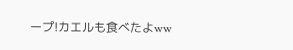ープ!カエルも食べたよww